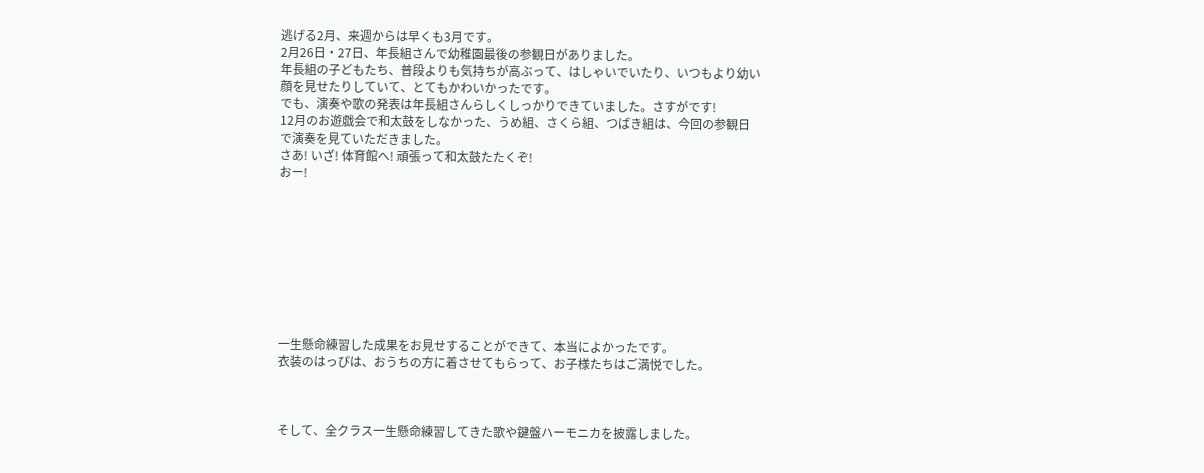逃げる2月、来週からは早くも3月です。
2月26日・27日、年長組さんで幼稚園最後の参観日がありました。
年長組の子どもたち、普段よりも気持ちが高ぶって、はしゃいでいたり、いつもより幼い顔を見せたりしていて、とてもかわいかったです。
でも、演奏や歌の発表は年長組さんらしくしっかりできていました。さすがです!
12月のお遊戯会で和太鼓をしなかった、うめ組、さくら組、つばき組は、今回の参観日で演奏を見ていただきました。
さあ! いざ! 体育館へ! 頑張って和太鼓たたくぞ!
おー!









一生懸命練習した成果をお見せすることができて、本当によかったです。
衣装のはっぴは、おうちの方に着させてもらって、お子様たちはご満悦でした。



そして、全クラス一生懸命練習してきた歌や鍵盤ハーモニカを披露しました。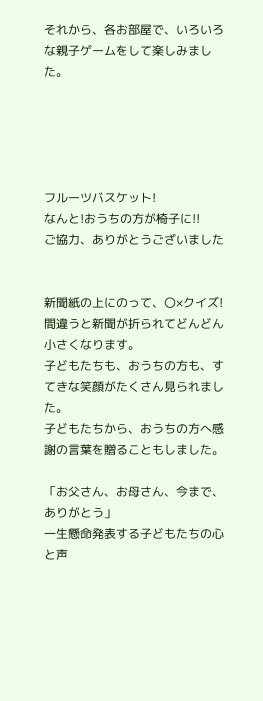それから、各お部屋で、いろいろな親子ゲームをして楽しみました。





フルーツバスケット!
なんと!おうちの方が椅子に!!
ご協力、ありがとうございました


新聞紙の上にのって、〇×クイズ! 間違うと新聞が折られてどんどん小さくなります。
子どもたちも、おうちの方も、すてきな笑顔がたくさん見られました。
子どもたちから、おうちの方へ感謝の言葉を贈ることもしました。

「お父さん、お母さん、今まで、ありがとう」
一生懸命発表する子どもたちの心と声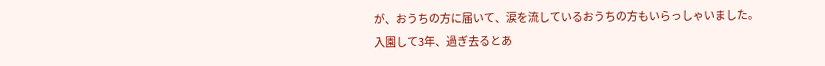が、おうちの方に届いて、涙を流しているおうちの方もいらっしゃいました。
入園して3年、過ぎ去るとあ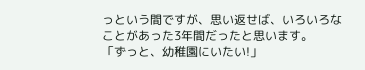っという間ですが、思い返せば、いろいろなことがあった3年間だったと思います。
「ずっと、幼稚園にいたい!」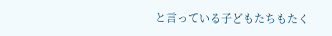と言っている子どもたちもたく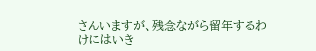さんいますが、残念ながら留年するわけにはいき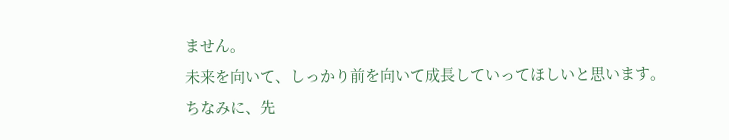ません。
未来を向いて、しっかり前を向いて成長していってほしいと思います。
ちなみに、先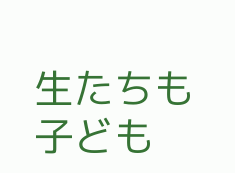生たちも子ども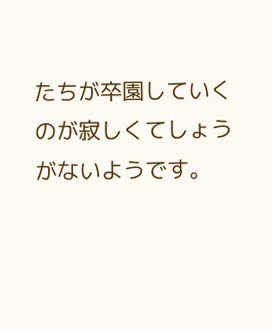たちが卒園していくのが寂しくてしょうがないようです。